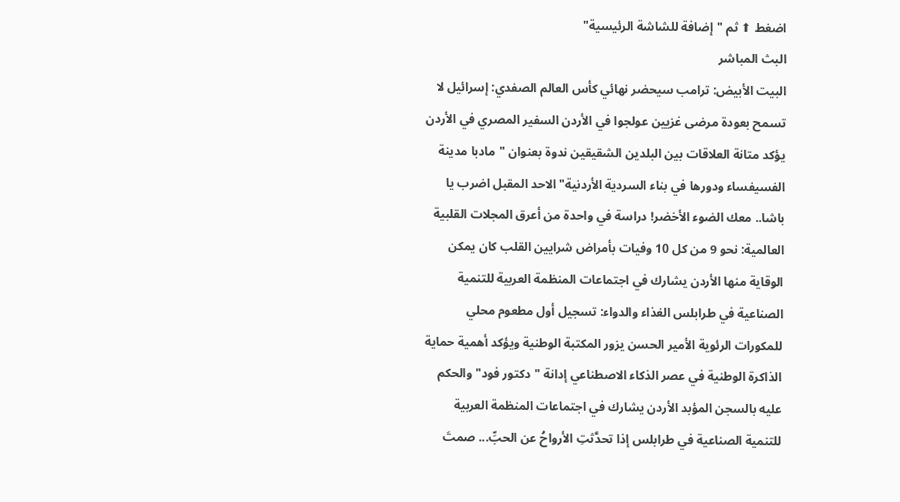اضغط ⬆ ثم "إضافة للشاشة الرئيسية"
البث المباشر
البيت الأبيض: ترامب سيحضر نهائي كأس العالم الصفدي: إسرائيل لا تسمح بعودة مرضى غزيين عولجوا في الأردن السفير المصري في الأردن يؤكد متانة العلاقات بين البلدين الشقيقين ندوة بعنوان "مادبا مدينة الفسيفساء ودورها في بناء السردية الأردنية" الاحد المقبل اضرب يا باشا.. معك الضوء الأخضر! دراسة في واحدة من أعرق المجلات القلبية العالمية: نحو 9 من كل 10 وفيات بأمراض شرايين القلب كان يمكن الوقاية منها الأردن يشارك في اجتماعات المنظمة العربية للتنمية الصناعية في طرابلس الغذاء والدواء: تسجيل أول مطعوم محلي للمكورات الرئوية الأمير الحسن يزور المكتبة الوطنية ويؤكد أهمية حماية الذاكرة الوطنية في عصر الذكاء الاصطناعي إدانة "دكتور فود" والحكم عليه بالسجن المؤبد الأردن يشارك في اجتماعات المنظمة العربية للتنمية الصناعية في طرابلس إذا تحدَّثتِ الأرواحُ عن الحبِّ... صمتَ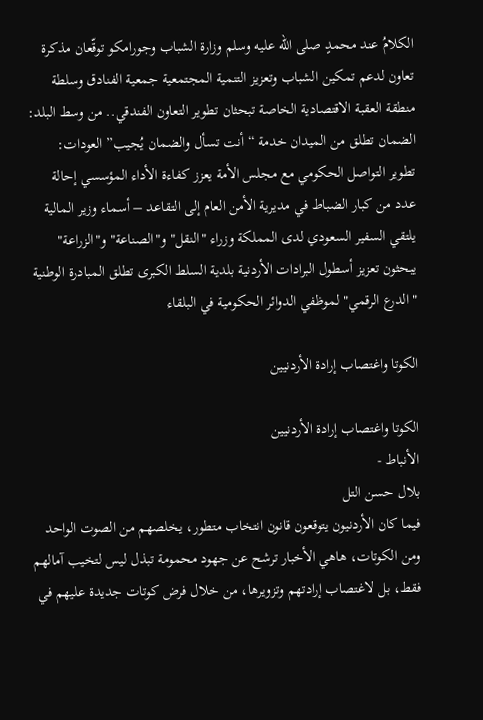الكلامُ عند محمدٍ صلى الله عليه وسلم وزارة الشباب وجورامكو توقّعان مذكرة تعاون لدعم تمكين الشباب وتعزيز التنمية المجتمعية جمعية الفنادق وسلطة منطقة العقبة الاقتصادية الخاصة تبحثان تطوير التعاون الفندقي.. من وسط البلد: الضمان تطلق من الميدان خدمة “أنت تسأل والضمان يُجيب” العودات: تطوير التواصل الحكومي مع مجلس الأمة يعزز كفاءة الأداء المؤسسي إحالة عدد من كبار الضباط في مديرية الأمن العام إلى التقاعد – أسماء وزير المالية يلتقي السفير السعودي لدى المملكة وزراء "النقل" و"الصناعة" و"الزراعة" يبحثون تعزيز أسطول البرادات الأردنية بلدية السلط الكبرى تطلق المبادرة الوطنية "الدرع الرقمي" لموظفي الدوائر الحكومية في البلقاء

الكوتا واغتصاب إرادة الأردنيين

الكوتا واغتصاب إرادة الأردنيين
الأنباط -
بلال حسن التل
فيما كان الأردنيون يتوقعون قانون انتخاب متطور، يخلصهم من الصوت الواحد ومن الكوتات، هاهي الأخبار ترشح عن جهود محمومة تبذل ليس لتخيب آمالهم فقط، بل لاغتصاب إرادتهم وتزويرها، من خلال فرض كوتات جديدة عليهم في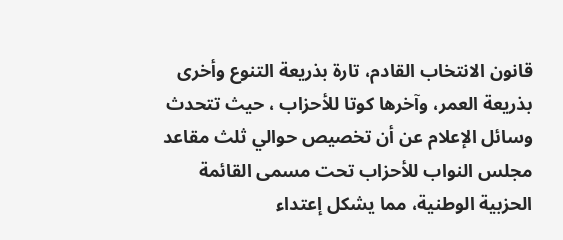قانون الانتخاب القادم، تارة بذريعة التنوع وأخرى بذريعة العمر، وآخرها كوتا للأحزاب ، حيث تتحدث وسائل الإعلام عن أن تخصيص حوالي ثلث مقاعد مجلس النواب للأحزاب تحت مسمى القائمة الحزبية الوطنية، مما يشكل إعتداء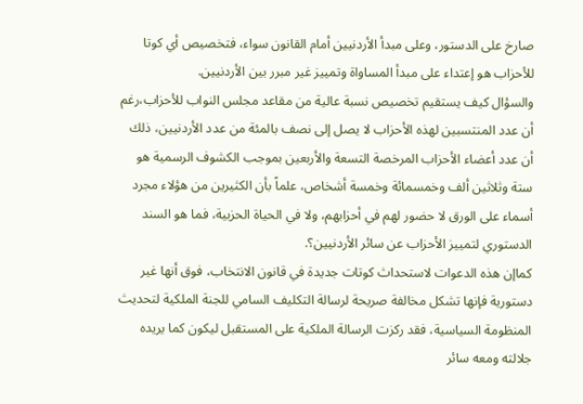صارخ على الدستور، وعلى مبدأ الأردنيين أمام القانون سواء، فتخصيص أي كوتا للأحزاب هو إعتداء على مبدأ المساواة وتمييز غير مبرر بين الأردنيين.
والسؤال كيف يستقيم تخصيص نسبة عالية من مقاعد مجلس النواب للأحزاب،رغم أن عدد المنتسبين لهذه الأحزاب لا يصل إلى نصف بالمئة من عدد الأردنيين، ذلك أن عدد أعضاء الأحزاب المرخصة التسعة والأربعين بموجب الكشوف الرسمية هو ستة وثلاثين ألف وخمسمائة وخمسة أشخاص، علماً بأن الكثيرين من هؤلاء مجرد أسماء على الورق لا حضور لهم في أحزابهم، ولا في الحياة الحزبية، فما هو السند الدستوري لتمييز الأحزاب عن سائر الأردنيين؟.
كماإن هذه الدعوات لاستحداث كوتات جديدة في قانون الانتخاب، فوق أنها غير دستورية فإنها تشكل مخالفة صريحة لرسالة التكليف السامي للجنة الملكية لتحديث المنظومة السياسية، فقد ركزت الرسالة الملكية على المستقبل ليكون كما يريده جلالته ومعه سائر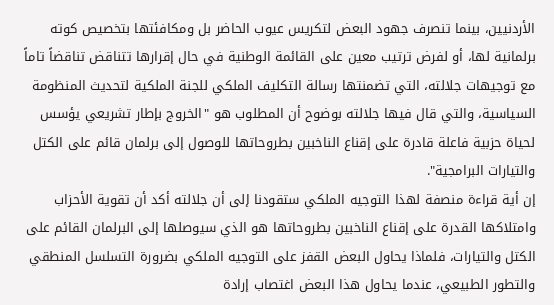الأردنيين، بينما تنصرف جهود البعض لتكريس عيوب الحاضر بل ومكافئتها بتخصيص كوته برلمانية لها، أو لفرض ترتيب معين على القائمة الوطنية في حال إقرارها تتناقض تناقضاً تاماً مع توجيهات جلالته، التي تضمنتها رسالة التكليف الملكي للجنة الملكية لتحديث المنظومة السياسية، والتي قال فيها جلالته بوضوح أن المطلوب هو "الخروج بإطار تشريعي يؤسس لحياة حزبية فاعلة قادرة على إقناع الناخبين بطروحاتها للوصول إلى برلمان قائم على الكتل والتيارات البرامجية".
إن أية قراءة منصفة لهذا التوجيه الملكي ستقودنا إلى أن جلالته أكد أن تقوية الأحزاب وامتلاكها القدرة على إقناع الناخبين بطروحاتها هو الذي سيوصلها إلى البرلمان القائم على الكتل والتيارات، فلماذا يحاول البعض القفز على التوجيه الملكي بضرورة التسلسل المنطقي والتطور الطبيعي، عندما يحاول هذا البعض اغتصاب إرادة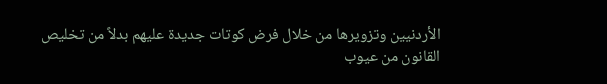الأردنيين وتزويرها من خلال فرض كوتات جديدة عليهم بدلاً من تخليص القانون من عيوب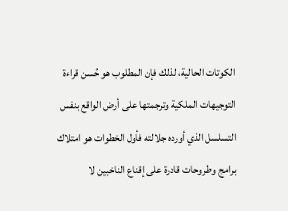الكوتات الحالية، لذلك فإن المطلوب هو حُسن قراءة التوجيهات الملكية وترجمتها على أرض الواقع بنفس التسلسل الذي أورده جلالته فأول الخطوات هو امتلاك برامج وطروحات قادرة على إقناع الناخبين لا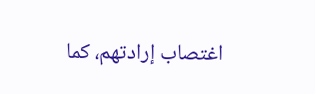اغتصاب إرادتهم، كما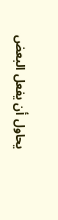يحاول أن يفعل البعض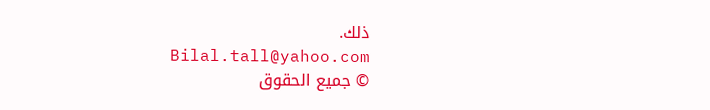ذلك.
Bilal.tall@yahoo.com
© جميع الحقوق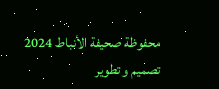محفوظة صحيفة الأنباط 2024
تصميم و تطوير